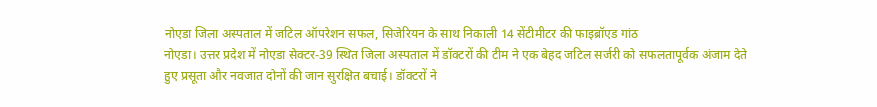नोएडा जिला अस्पताल में जटिल ऑपरेशन सफल, सिजेरियन के साथ निकाली 14 सेंटीमीटर की फाइब्रॉएड गांठ
नोएडा। उत्तर प्रदेश में नोएडा सेक्टर-39 स्थित जिला अस्पताल में डॉक्टरों की टीम ने एक बेहद जटिल सर्जरी को सफलतापूर्वक अंजाम देते हुए प्रसूता और नवजात दोनों की जान सुरक्षित बचाई। डॉक्टरों ने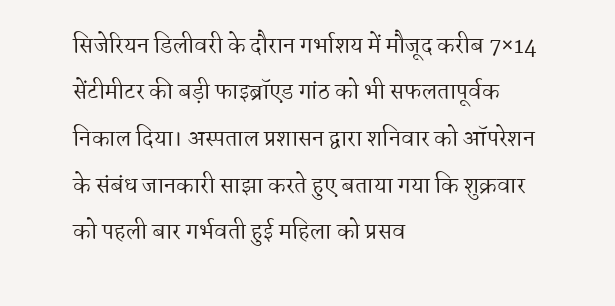सिजेरियन डिलीवरी के दौरान गर्भाशय में मौजूद करीब 7×14 सेंटीमीटर की बड़ी फाइब्रॉएड गांठ को भी सफलतापूर्वक निकाल दिया। अस्पताल प्रशासन द्वारा शनिवार को ऑपरेशन के संबंध जानकारी साझा करते हुए बताया गया कि शुक्रवार को पहली बार गर्भवती हुई महिला को प्रसव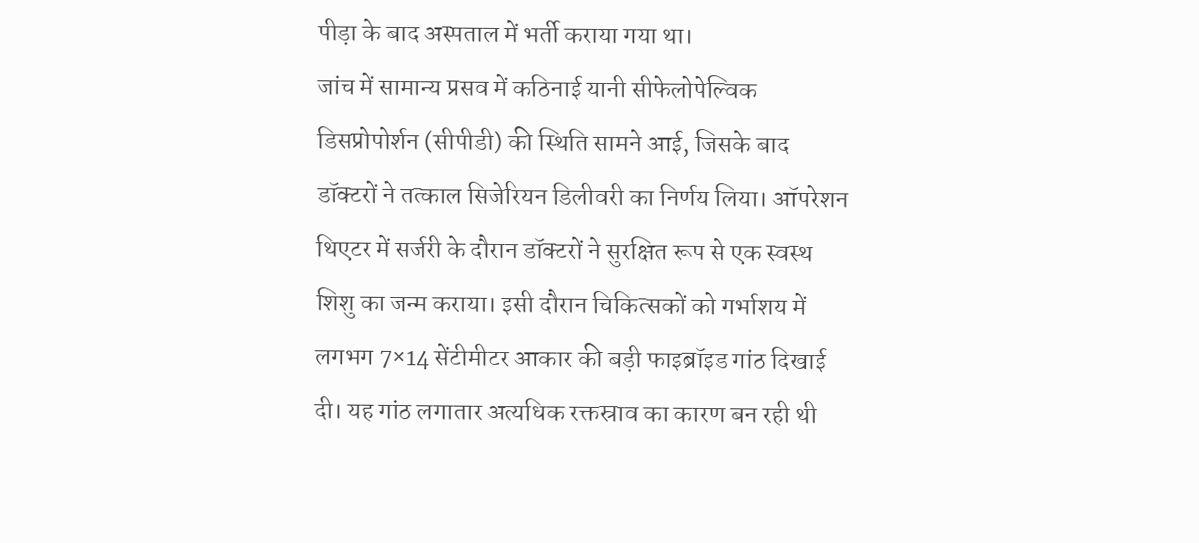पीड़ा के बाद अस्पताल में भर्ती कराया गया था।
जांच में सामान्य प्रसव में कठिनाई यानी सीफेलोपेल्विक डिसप्रोपोर्शन (सीपीडी) की स्थिति सामने आई, जिसके बाद डॉक्टरों ने तत्काल सिजेरियन डिलीवरी का निर्णय लिया। ऑपरेशन थिएटर में सर्जरी के दौरान डॉक्टरों ने सुरक्षित रूप से एक स्वस्थ शिशु का जन्म कराया। इसी दौरान चिकित्सकों को गर्भाशय में लगभग 7×14 सेंटीमीटर आकार की बड़ी फाइब्रॉइड गांठ दिखाई दी। यह गांठ लगातार अत्यधिक रक्तस्राव का कारण बन रही थी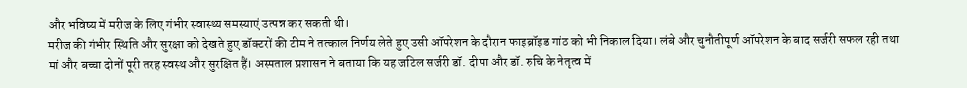और भविष्य में मरीज के लिए गंभीर स्वास्थ्य समस्याएं उत्पन्न कर सकती थी।
मरीज की गंभीर स्थिति और सुरक्षा को देखते हुए डॉक्टरों की टीम ने तत्काल निर्णय लेते हुए उसी ऑपरेशन के दौरान फाइब्रॉइड गांठ को भी निकाल दिया। लंबे और चुनौतीपूर्ण ऑपरेशन के बाद सर्जरी सफल रही तथा मां और बच्चा दोनों पूरी तरह स्वस्थ और सुरक्षित हैं। अस्पताल प्रशासन ने बताया कि यह जटिल सर्जरी डॉ. दीपा और डॉ. रुचि के नेतृत्व में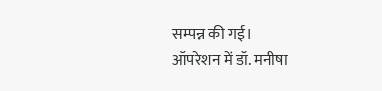सम्पन्न की गई।
ऑपरेशन में डॉ. मनीषा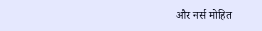और नर्स मोहित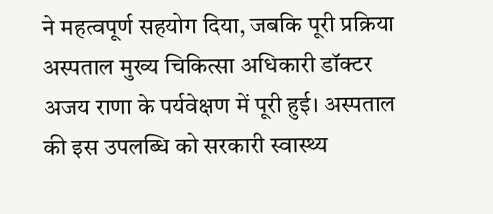ने महत्वपूर्ण सहयोग दिया, जबकि पूरी प्रक्रिया अस्पताल मुख्य चिकित्सा अधिकारी डॉक्टर अजय राणा के पर्यवेक्षण में पूरी हुई। अस्पताल की इस उपलब्धि को सरकारी स्वास्थ्य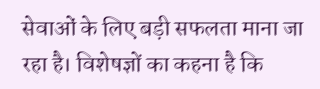सेवाओं के लिए बड़ी सफलता माना जा रहा है। विशेषज्ञों का कहना है कि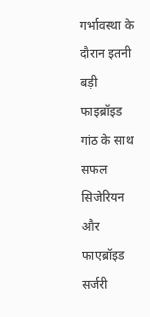गर्भावस्था के दौरान इतनी बड़ी फाइब्रॉइड गांठ के साथ सफल सिजेरियन और फाएब्रॉइड सर्जरी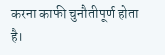करना काफी चुनौतीपूर्ण होता है।